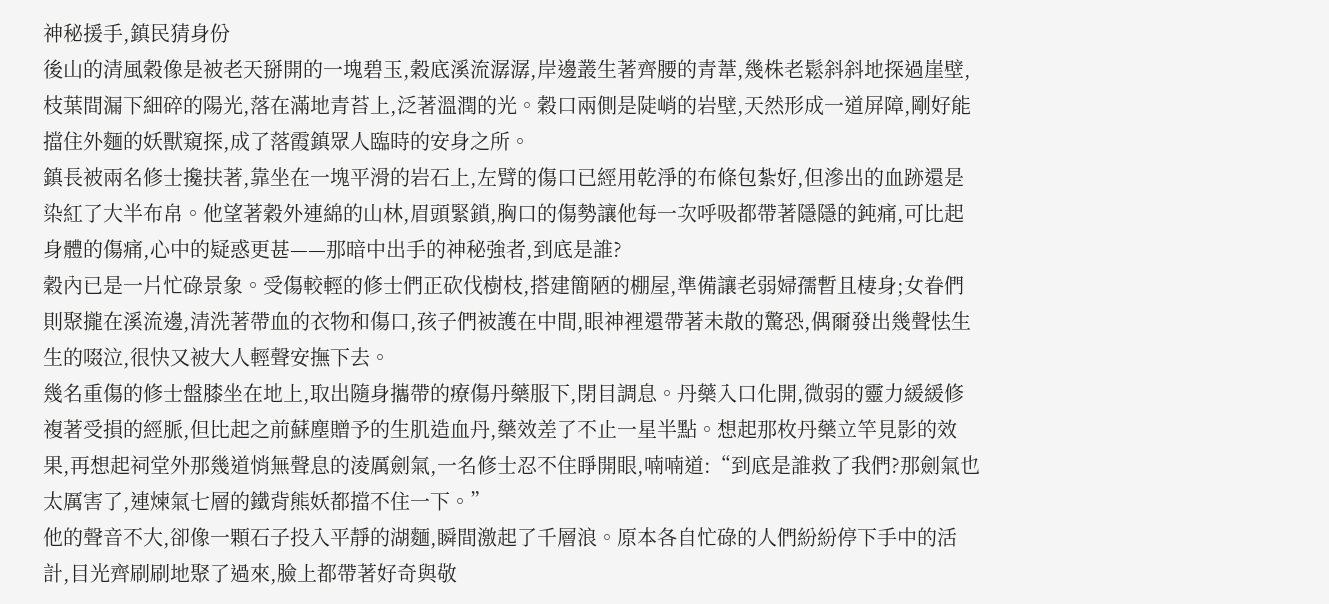神秘援手,鎮民猜身份
後山的清風穀像是被老天掰開的一塊碧玉,穀底溪流潺潺,岸邊叢生著齊腰的青葦,幾株老鬆斜斜地探過崖壁,枝葉間漏下細碎的陽光,落在滿地青苔上,泛著溫潤的光。穀口兩側是陡峭的岩壁,天然形成一道屏障,剛好能擋住外麵的妖獸窺探,成了落霞鎮眾人臨時的安身之所。
鎮長被兩名修士攙扶著,靠坐在一塊平滑的岩石上,左臂的傷口已經用乾淨的布條包紮好,但滲出的血跡還是染紅了大半布帛。他望著穀外連綿的山林,眉頭緊鎖,胸口的傷勢讓他每一次呼吸都帶著隱隱的鈍痛,可比起身體的傷痛,心中的疑惑更甚——那暗中出手的神秘強者,到底是誰?
穀內已是一片忙碌景象。受傷較輕的修士們正砍伐樹枝,搭建簡陋的棚屋,準備讓老弱婦孺暫且棲身;女眷們則聚攏在溪流邊,清洗著帶血的衣物和傷口,孩子們被護在中間,眼神裡還帶著未散的驚恐,偶爾發出幾聲怯生生的啜泣,很快又被大人輕聲安撫下去。
幾名重傷的修士盤膝坐在地上,取出隨身攜帶的療傷丹藥服下,閉目調息。丹藥入口化開,微弱的靈力緩緩修複著受損的經脈,但比起之前蘇塵贈予的生肌造血丹,藥效差了不止一星半點。想起那枚丹藥立竿見影的效果,再想起祠堂外那幾道悄無聲息的淩厲劍氣,一名修士忍不住睜開眼,喃喃道:“到底是誰救了我們?那劍氣也太厲害了,連煉氣七層的鐵背熊妖都擋不住一下。”
他的聲音不大,卻像一顆石子投入平靜的湖麵,瞬間激起了千層浪。原本各自忙碌的人們紛紛停下手中的活計,目光齊刷刷地聚了過來,臉上都帶著好奇與敬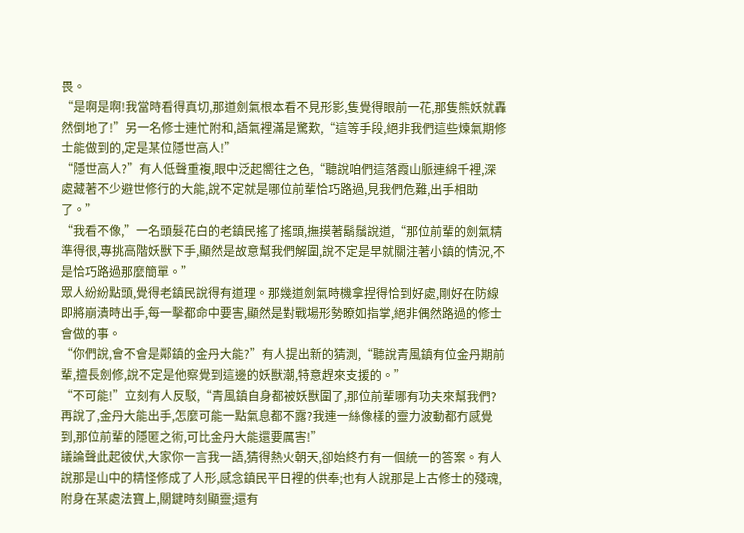畏。
“是啊是啊!我當時看得真切,那道劍氣根本看不見形影,隻覺得眼前一花,那隻熊妖就轟然倒地了!”另一名修士連忙附和,語氣裡滿是驚歎,“這等手段,絕非我們這些煉氣期修士能做到的,定是某位隱世高人!”
“隱世高人?”有人低聲重複,眼中泛起嚮往之色,“聽說咱們這落霞山脈連綿千裡,深處藏著不少避世修行的大能,說不定就是哪位前輩恰巧路過,見我們危難,出手相助了。”
“我看不像,”一名頭髮花白的老鎮民搖了搖頭,撫摸著鬍鬚說道,“那位前輩的劍氣精準得很,專挑高階妖獸下手,顯然是故意幫我們解圍,說不定是早就關注著小鎮的情況,不是恰巧路過那麼簡單。”
眾人紛紛點頭,覺得老鎮民說得有道理。那幾道劍氣時機拿捏得恰到好處,剛好在防線即將崩潰時出手,每一擊都命中要害,顯然是對戰場形勢瞭如指掌,絕非偶然路過的修士會做的事。
“你們說,會不會是鄰鎮的金丹大能?”有人提出新的猜測,“聽說青風鎮有位金丹期前輩,擅長劍修,說不定是他察覺到這邊的妖獸潮,特意趕來支援的。”
“不可能!”立刻有人反駁,“青風鎮自身都被妖獸圍了,那位前輩哪有功夫來幫我們?再說了,金丹大能出手,怎麼可能一點氣息都不露?我連一絲像樣的靈力波動都冇感覺到,那位前輩的隱匿之術,可比金丹大能還要厲害!”
議論聲此起彼伏,大家你一言我一語,猜得熱火朝天,卻始終冇有一個統一的答案。有人說那是山中的精怪修成了人形,感念鎮民平日裡的供奉;也有人說那是上古修士的殘魂,附身在某處法寶上,關鍵時刻顯靈;還有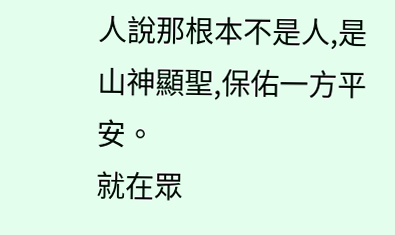人說那根本不是人,是山神顯聖,保佑一方平安。
就在眾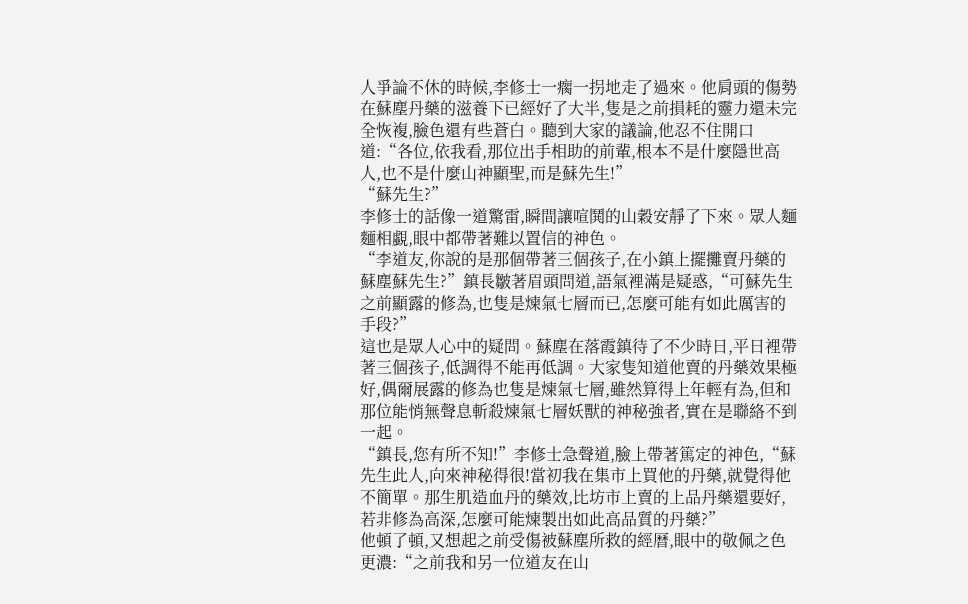人爭論不休的時候,李修士一瘸一拐地走了過來。他肩頭的傷勢在蘇塵丹藥的滋養下已經好了大半,隻是之前損耗的靈力還未完全恢複,臉色還有些蒼白。聽到大家的議論,他忍不住開口道:“各位,依我看,那位出手相助的前輩,根本不是什麼隱世高人,也不是什麼山神顯聖,而是蘇先生!”
“蘇先生?”
李修士的話像一道驚雷,瞬間讓喧鬨的山穀安靜了下來。眾人麵麵相覷,眼中都帶著難以置信的神色。
“李道友,你說的是那個帶著三個孩子,在小鎮上擺攤賣丹藥的蘇塵蘇先生?”鎮長皺著眉頭問道,語氣裡滿是疑惑,“可蘇先生之前顯露的修為,也隻是煉氣七層而已,怎麼可能有如此厲害的手段?”
這也是眾人心中的疑問。蘇塵在落霞鎮待了不少時日,平日裡帶著三個孩子,低調得不能再低調。大家隻知道他賣的丹藥效果極好,偶爾展露的修為也隻是煉氣七層,雖然算得上年輕有為,但和那位能悄無聲息斬殺煉氣七層妖獸的神秘強者,實在是聯絡不到一起。
“鎮長,您有所不知!”李修士急聲道,臉上帶著篤定的神色,“蘇先生此人,向來神秘得很!當初我在集市上買他的丹藥,就覺得他不簡單。那生肌造血丹的藥效,比坊市上賣的上品丹藥還要好,若非修為高深,怎麼可能煉製出如此高品質的丹藥?”
他頓了頓,又想起之前受傷被蘇塵所救的經曆,眼中的敬佩之色更濃:“之前我和另一位道友在山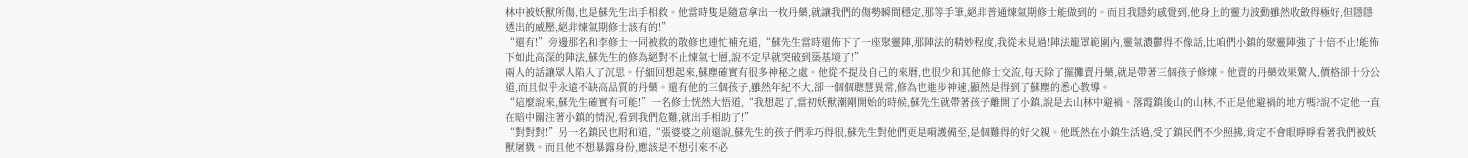林中被妖獸所傷,也是蘇先生出手相救。他當時隻是隨意拿出一枚丹藥,就讓我們的傷勢瞬間穩定,那等手筆,絕非普通煉氣期修士能做到的。而且我隱約感覺到,他身上的靈力波動雖然收斂得極好,但隱隱透出的威壓,絕非煉氣期修士該有的!”
“還有!”旁邊那名和李修士一同被救的散修也連忙補充道,“蘇先生當時還佈下了一座聚靈陣,那陣法的精妙程度,我從未見過!陣法籠罩範圍內,靈氣濃鬱得不像話,比咱們小鎮的聚靈陣強了十倍不止!能佈下如此高深的陣法,蘇先生的修為絕對不止煉氣七層,說不定早就突破到築基境了!”
兩人的話讓眾人陷入了沉思。仔細回想起來,蘇塵確實有很多神秘之處。他從不提及自己的來曆,也很少和其他修士交流,每天除了擺攤賣丹藥,就是帶著三個孩子修煉。他賣的丹藥效果驚人,價格卻十分公道,而且似乎永遠不缺高品質的丹藥。還有他的三個孩子,雖然年紀不大,卻一個個聰慧異常,修為也進步神速,顯然是得到了蘇塵的悉心教導。
“這麼說來,蘇先生確實有可能!”一名修士恍然大悟道,“我想起了,當初妖獸潮剛開始的時候,蘇先生就帶著孩子離開了小鎮,說是去山林中避禍。落霞鎮後山的山林,不正是他避禍的地方嗎?說不定他一直在暗中關注著小鎮的情況,看到我們危難,就出手相助了!”
“對對對!”另一名鎮民也附和道,“張婆婆之前還說,蘇先生的孩子們乖巧得很,蘇先生對他們更是嗬護備至,是個難得的好父親。他既然在小鎮生活過,受了鎮民們不少照拂,肯定不會眼睜睜看著我們被妖獸屠戮。而且他不想暴露身份,應該是不想引來不必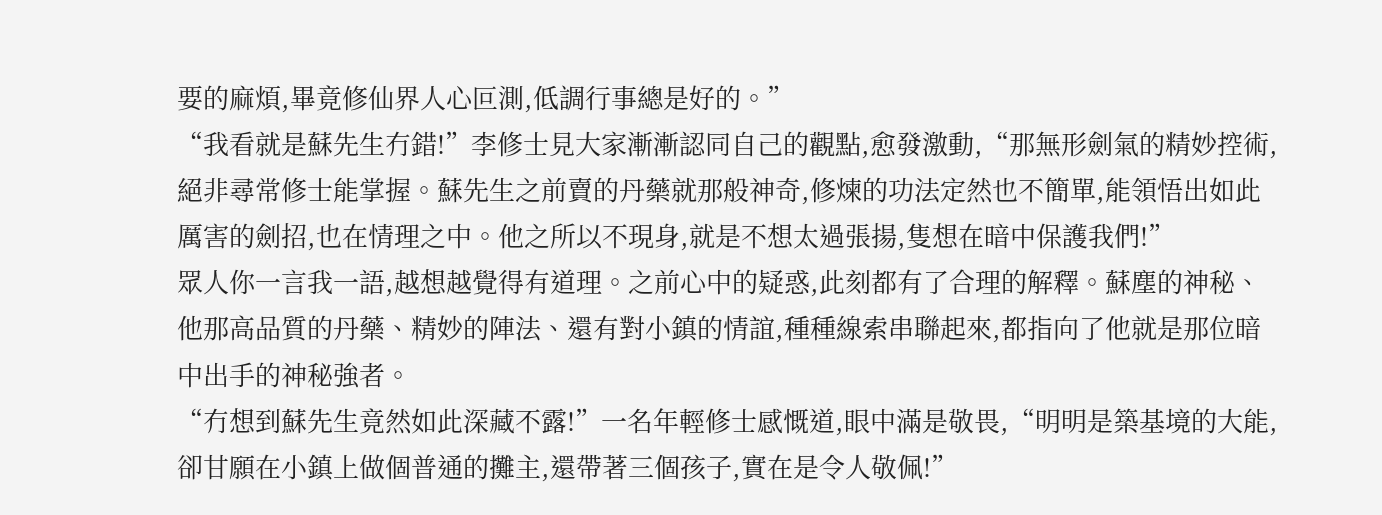要的麻煩,畢竟修仙界人心叵測,低調行事總是好的。”
“我看就是蘇先生冇錯!”李修士見大家漸漸認同自己的觀點,愈發激動,“那無形劍氣的精妙控術,絕非尋常修士能掌握。蘇先生之前賣的丹藥就那般神奇,修煉的功法定然也不簡單,能領悟出如此厲害的劍招,也在情理之中。他之所以不現身,就是不想太過張揚,隻想在暗中保護我們!”
眾人你一言我一語,越想越覺得有道理。之前心中的疑惑,此刻都有了合理的解釋。蘇塵的神秘、他那高品質的丹藥、精妙的陣法、還有對小鎮的情誼,種種線索串聯起來,都指向了他就是那位暗中出手的神秘強者。
“冇想到蘇先生竟然如此深藏不露!”一名年輕修士感慨道,眼中滿是敬畏,“明明是築基境的大能,卻甘願在小鎮上做個普通的攤主,還帶著三個孩子,實在是令人敬佩!”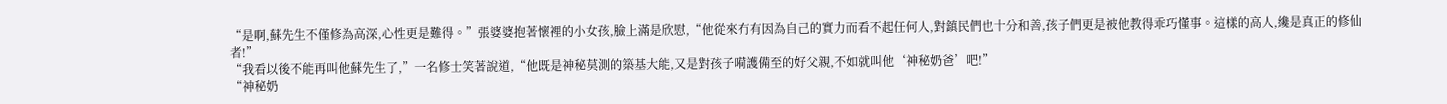“是啊,蘇先生不僅修為高深,心性更是難得。”張婆婆抱著懷裡的小女孩,臉上滿是欣慰,“他從來冇有因為自己的實力而看不起任何人,對鎮民們也十分和善,孩子們更是被他教得乖巧懂事。這樣的高人,纔是真正的修仙者!”
“我看以後不能再叫他蘇先生了,”一名修士笑著說道,“他既是神秘莫測的築基大能,又是對孩子嗬護備至的好父親,不如就叫他‘神秘奶爸’吧!”
“神秘奶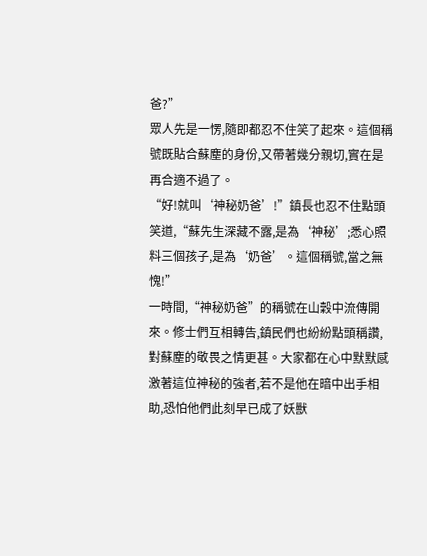爸?”
眾人先是一愣,隨即都忍不住笑了起來。這個稱號既貼合蘇塵的身份,又帶著幾分親切,實在是再合適不過了。
“好!就叫‘神秘奶爸’!”鎮長也忍不住點頭笑道,“蘇先生深藏不露,是為‘神秘’;悉心照料三個孩子,是為‘奶爸’。這個稱號,當之無愧!”
一時間,“神秘奶爸”的稱號在山穀中流傳開來。修士們互相轉告,鎮民們也紛紛點頭稱讚,對蘇塵的敬畏之情更甚。大家都在心中默默感激著這位神秘的強者,若不是他在暗中出手相助,恐怕他們此刻早已成了妖獸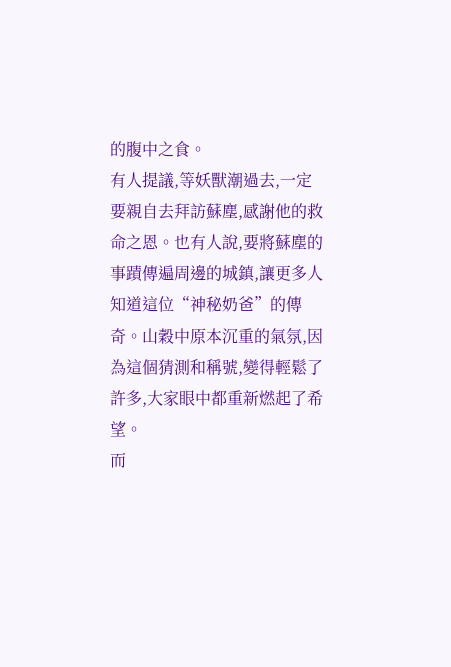的腹中之食。
有人提議,等妖獸潮過去,一定要親自去拜訪蘇塵,感謝他的救命之恩。也有人說,要將蘇塵的事蹟傳遍周邊的城鎮,讓更多人知道這位“神秘奶爸”的傳奇。山穀中原本沉重的氣氛,因為這個猜測和稱號,變得輕鬆了許多,大家眼中都重新燃起了希望。
而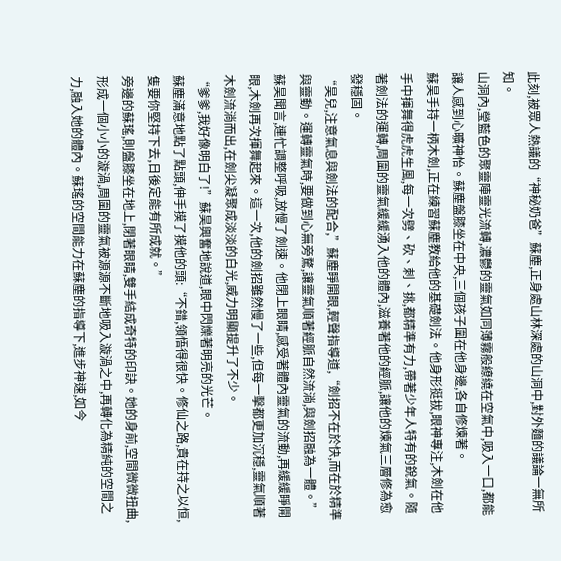此刻,被眾人熱議的“神秘奶爸”蘇塵,正身處山林深處的山洞中,對外麵的議論一無所知。
山洞內,瑩藍色的聚靈陣靈光流轉,濃鬱的靈氣如同薄霧般繚繞在空氣中,吸入一口,都能讓人感到心曠神怡。蘇塵盤膝坐在中央,三個孩子圍在他身邊,各自修煉著。
蘇昊手持一柄木劍,正在練習蘇塵教給他的基礎劍法。他身形挺拔,眼神專注,木劍在他手中揮舞得虎虎生風,每一次劈、砍、刺、挑,都精準有力,帶著少年人特有的銳氣。隨著劍法的運轉,周圍的靈氣緩緩湧入他的體內,滋養著他的經脈,讓他的煉氣三層修為愈發穩固。
“昊兒,注意氣息與劍法的配合,”蘇塵睜開眼,輕聲指導道,“劍招不在於快,而在於精準與靈動。運轉靈氣時,要做到心無旁騖,讓靈氣順著經脈自然流淌,與劍招融為一體。”
蘇昊聞言,連忙調整呼吸,放慢了劍速。他閉上眼睛,感受著體內靈氣的流動,再緩緩睜開眼,木劍再次揮舞起來。這一次,他的劍招雖然慢了一些,但每一擊都更加沉穩,靈氣順著木劍流淌而出,在劍尖凝聚成淡淡的白光,威力明顯提升了不少。
“爹爹,我好像明白了!”蘇昊興奮地說道,眼中閃爍著明亮的光芒。
蘇塵滿意地點了點頭,伸手摸了摸他的頭:“不錯,領悟得很快。修仙之路,貴在持之以恒,隻要你堅持下去,日後定能有所成就。”
旁邊的蘇瑤,則盤膝坐在地上,閉著眼睛,雙手結成奇特的印訣。她的身前,空間微微扭曲,形成一個小小的漩渦,周圍的靈氣被源源不斷地吸入漩渦之中,再轉化為精純的空間之力,融入她的體內。蘇瑤的空間能力在蘇塵的指導下,進步神速,如今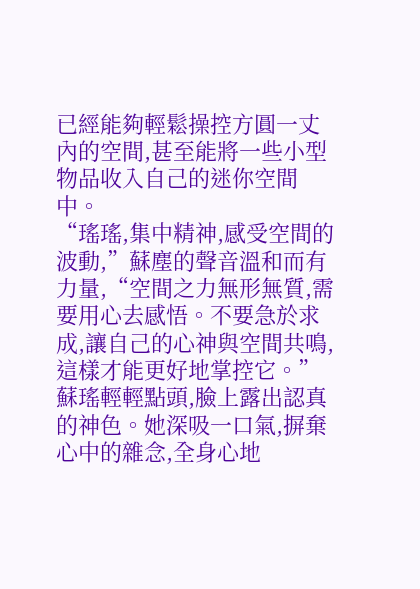已經能夠輕鬆操控方圓一丈內的空間,甚至能將一些小型物品收入自己的迷你空間中。
“瑤瑤,集中精神,感受空間的波動,”蘇塵的聲音溫和而有力量,“空間之力無形無質,需要用心去感悟。不要急於求成,讓自己的心神與空間共鳴,這樣才能更好地掌控它。”
蘇瑤輕輕點頭,臉上露出認真的神色。她深吸一口氣,摒棄心中的雜念,全身心地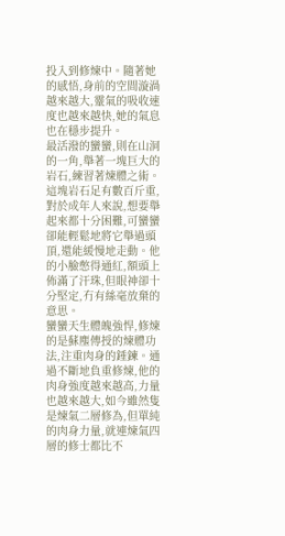投入到修煉中。隨著她的感悟,身前的空間漩渦越來越大,靈氣的吸收速度也越來越快,她的氣息也在穩步提升。
最活潑的蠻蠻,則在山洞的一角,舉著一塊巨大的岩石,練習著煉體之術。這塊岩石足有數百斤重,對於成年人來說,想要舉起來都十分困難,可蠻蠻卻能輕鬆地將它舉過頭頂,還能緩慢地走動。他的小臉憋得通紅,額頭上佈滿了汗珠,但眼神卻十分堅定,冇有絲毫放棄的意思。
蠻蠻天生體魄強悍,修煉的是蘇塵傳授的煉體功法,注重肉身的錘鍊。通過不斷地負重修煉,他的肉身強度越來越高,力量也越來越大,如今雖然隻是煉氣二層修為,但單純的肉身力量,就連煉氣四層的修士都比不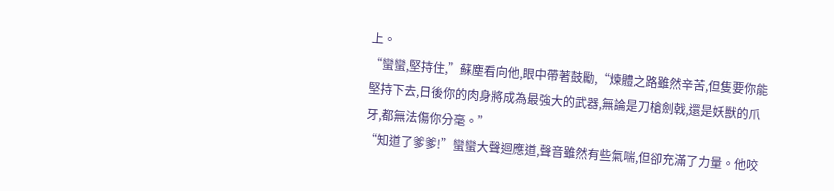上。
“蠻蠻,堅持住,”蘇塵看向他,眼中帶著鼓勵,“煉體之路雖然辛苦,但隻要你能堅持下去,日後你的肉身將成為最強大的武器,無論是刀槍劍戟,還是妖獸的爪牙,都無法傷你分毫。”
“知道了爹爹!”蠻蠻大聲迴應道,聲音雖然有些氣喘,但卻充滿了力量。他咬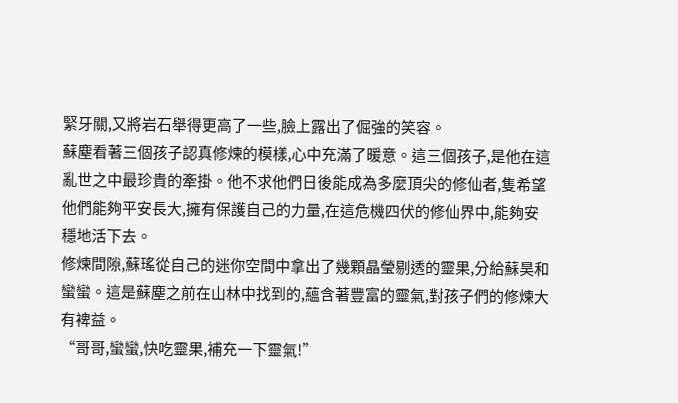緊牙關,又將岩石舉得更高了一些,臉上露出了倔強的笑容。
蘇塵看著三個孩子認真修煉的模樣,心中充滿了暖意。這三個孩子,是他在這亂世之中最珍貴的牽掛。他不求他們日後能成為多麼頂尖的修仙者,隻希望他們能夠平安長大,擁有保護自己的力量,在這危機四伏的修仙界中,能夠安穩地活下去。
修煉間隙,蘇瑤從自己的迷你空間中拿出了幾顆晶瑩剔透的靈果,分給蘇昊和蠻蠻。這是蘇塵之前在山林中找到的,蘊含著豐富的靈氣,對孩子們的修煉大有裨益。
“哥哥,蠻蠻,快吃靈果,補充一下靈氣!”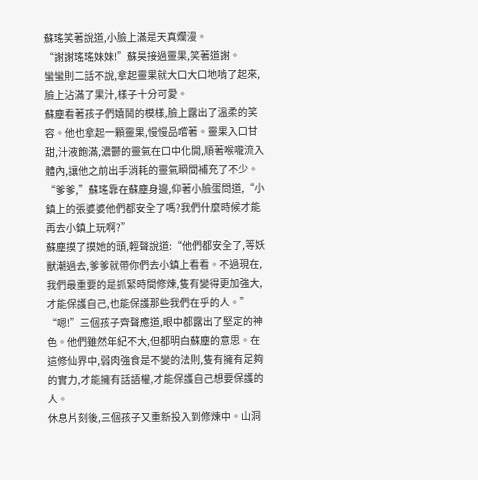蘇瑤笑著說道,小臉上滿是天真爛漫。
“謝謝瑤瑤妹妹!”蘇昊接過靈果,笑著道謝。
蠻蠻則二話不說,拿起靈果就大口大口地啃了起來,臉上沾滿了果汁,樣子十分可愛。
蘇塵看著孩子們嬉鬨的模樣,臉上露出了溫柔的笑容。他也拿起一顆靈果,慢慢品嚐著。靈果入口甘甜,汁液飽滿,濃鬱的靈氣在口中化開,順著喉嚨流入體內,讓他之前出手消耗的靈氣瞬間補充了不少。
“爹爹,”蘇瑤靠在蘇塵身邊,仰著小臉蛋問道,“小鎮上的張婆婆他們都安全了嗎?我們什麼時候才能再去小鎮上玩啊?”
蘇塵摸了摸她的頭,輕聲說道:“他們都安全了,等妖獸潮過去,爹爹就帶你們去小鎮上看看。不過現在,我們最重要的是抓緊時間修煉,隻有變得更加強大,才能保護自己,也能保護那些我們在乎的人。”
“嗯!”三個孩子齊聲應道,眼中都露出了堅定的神色。他們雖然年紀不大,但都明白蘇塵的意思。在這修仙界中,弱肉強食是不變的法則,隻有擁有足夠的實力,才能擁有話語權,才能保護自己想要保護的人。
休息片刻後,三個孩子又重新投入到修煉中。山洞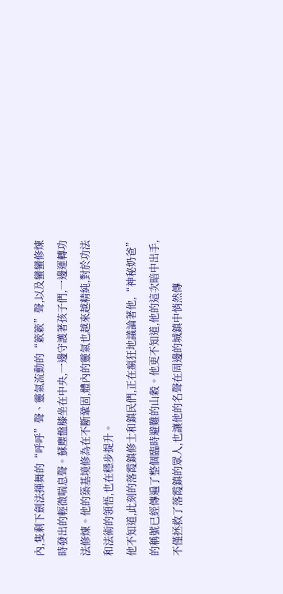內,隻剩下劍法揮舞的“呼呼”聲、靈氣流動的“簌簌”聲,以及蠻蠻修煉時發出的輕微喘息聲。蘇塵盤膝坐在中央,一邊守護著孩子們,一邊運轉功法修煉。他的築基境修為在不斷鞏固,體內的靈氣也越來越精純,對於功法和法術的領悟,也在穩步提升。
他不知道,此刻的落霞鎮修士和鎮民們,正在瘋狂地議論著他,“神秘奶爸”的稱號已經傳遍了整個臨時避難的山穀。他更不知道,他的這次暗中出手,不僅拯救了落霞鎮的眾人,也讓他的名聲在周邊的城鎮中悄然傳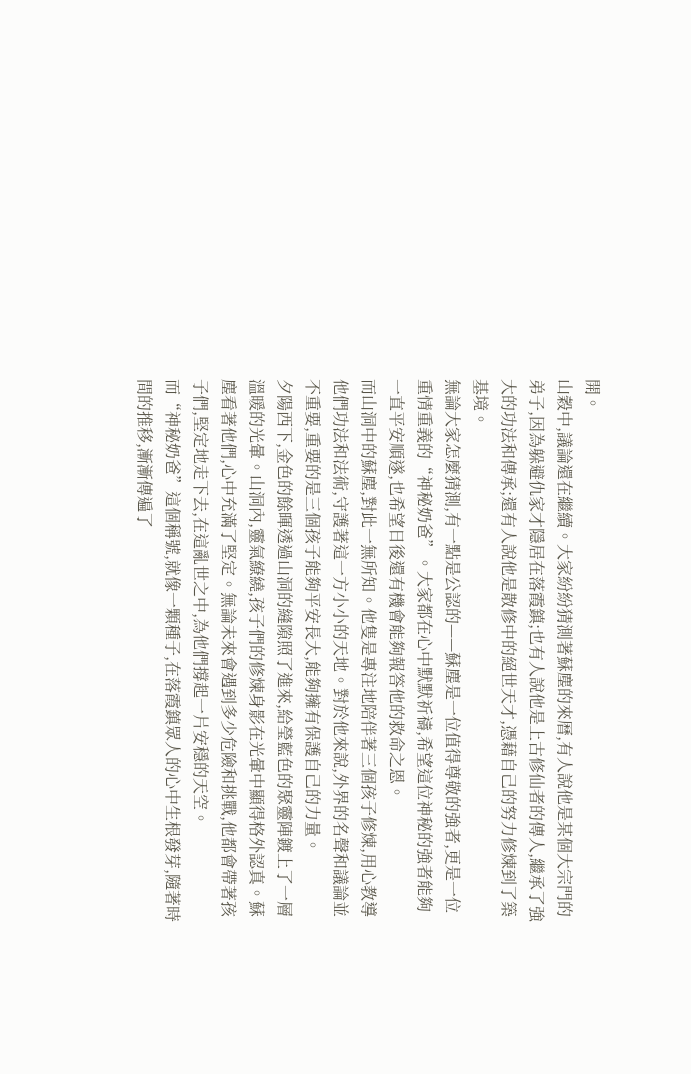開。
山穀中,議論還在繼續。大家紛紛猜測著蘇塵的來曆,有人說他是某個大宗門的弟子,因為躲避仇家才隱居在落霞鎮;也有人說他是上古修仙者的傳人,繼承了強大的功法和傳承;還有人說他是散修中的絕世天才,憑藉自己的努力修煉到了築基境。
無論大家怎麼猜測,有一點是公認的——蘇塵是一位值得尊敬的強者,更是一位重情重義的“神秘奶爸”。大家都在心中默默祈禱,希望這位神秘的強者能夠一直平安順遂,也希望日後還有機會能夠報答他的救命之恩。
而山洞中的蘇塵,對此一無所知。他隻是專注地陪伴著三個孩子修煉,用心教導他們功法和法術,守護著這一方小小的天地。對於他來說,外界的名聲和議論並不重要,重要的是三個孩子能夠平安長大,能夠擁有保護自己的力量。
夕陽西下,金色的餘暉透過山洞的縫隙照了進來,給瑩藍色的聚靈陣鍍上了一層溫暖的光暈。山洞內,靈氣繚繞,孩子們的修煉身影在光暈中顯得格外認真。蘇塵看著他們,心中充滿了堅定。無論未來會遇到多少危險和挑戰,他都會帶著孩子們,堅定地走下去,在這亂世之中,為他們撐起一片安穩的天空。
而“神秘奶爸”這個稱號,就像一顆種子,在落霞鎮眾人的心中生根發芽,隨著時間的推移,漸漸傳遍了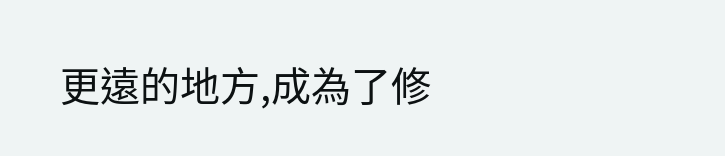更遠的地方,成為了修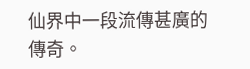仙界中一段流傳甚廣的傳奇。